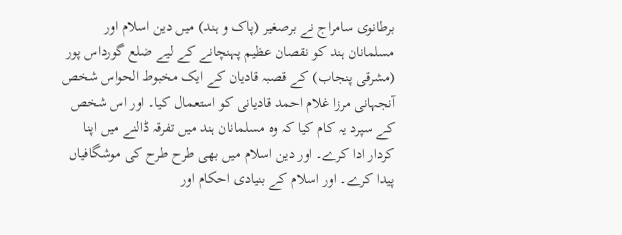برطانوی سامراج نے برصغیر (پاک و ہند) میں دین اسلام اور مسلمانان ہند کو نقصان عظیم پہنچانے کے لیے ضلع گورداس پور (مشرقی پنجاب) کے قصبہ قادیان کے ایک مخبوط الحواس شخص آنجہانی مرزا غلام احمد قادیانی کو استعمال کیا۔ اور اس شخص کے سپرد یہ کام کیا کہ وہ مسلمانان ہند میں تفرقہ ڈالنے میں اپنا کردار ادا کرے۔ اور دین اسلام میں بھی طرح طرح کی موشگافیاں پیدا کرے۔ اور اسلام کے بنیادی احکام اور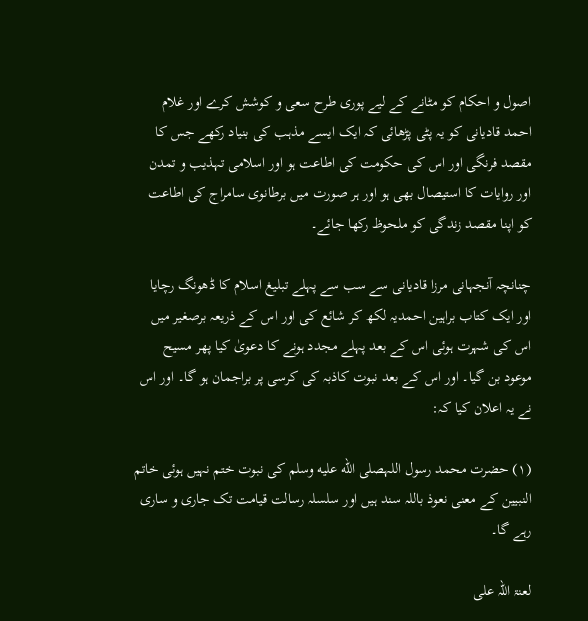اصول و احکام کو مٹانے کے لیے پوری طرح سعی و کوشش کرے اور غلام احمد قادیانی کو یہ پٹی پڑھائی کہ ایک ایسے مذہب کی بنیاد رکھے جس کا مقصد فرنگی اور اس کی حکومت کی اطاعت ہو اور اسلامی تہذیب و تمدن اور روایات کا استیصال بھی ہو اور ہر صورت میں برطانوی سامراج کی اطاعت کو اپنا مقصد زندگی کو ملحوظ رکھا جائے۔

چنانچہ آنجہانی مرزا قادیانی سے سب سے پہلے تبلیغ اسلام کا ڈھونگ رچایا اور ایک کتاب براہین احمدیہ لکھ کر شائع کی اور اس کے ذریعہ برصغیر میں اس کی شہرت ہوئی اس کے بعد پہلے مجدد ہونے کا دعویٰ کیا پھر مسیح موعود بن گیا۔ اور اس کے بعد نبوت کاذبہ کی کرسی پر براجمان ہو گا۔ اور اس نے یہ اعلان کیا کہ:

(۱) حضرت محمد رسول اللہصلى الله عليه وسلم کی نبوت ختم نہیں ہوئی خاتم النبیین کے معنی نعوذ باللہ سند ہیں اور سلسلہ رسالت قیامت تک جاری و ساری رہے گا۔

لعنۃ اللہ علی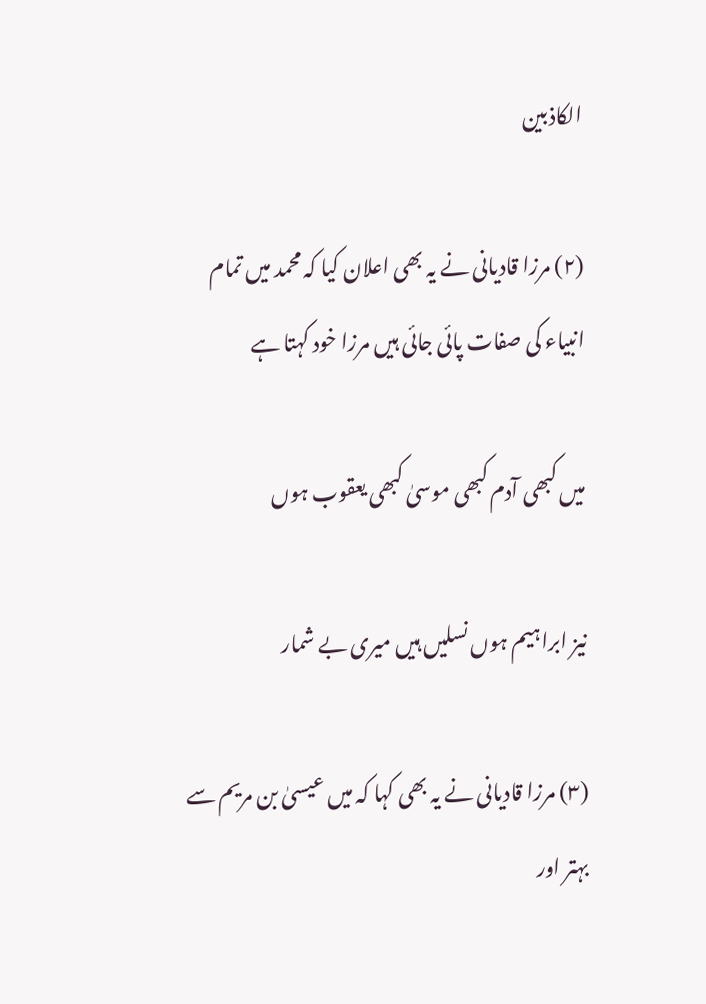الکاذبین

(۲) مرزا قادیانی نے یہ بھی اعلان کیا کہ محمد میں تمام انبیاء کی صفات پائی جائی ہیں مرزا خود کہتا ہے

میں کبھی آدم کبھی موسیٰ کبھی یعقوب ہوں

نیز ابراہیم ہوں نسلیں ہیں میری بے شمار

(۳) مرزا قادیانی نے یہ بھی کہا کہ میں عیسیٰ بن مریم سے بہتر اور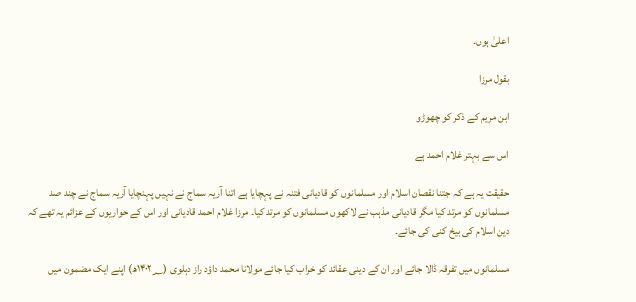اعلیٰ ہوں۔

بقول مرزا

ابن مریم کے ذکر کو چھوڑو

اس سے بہتر غلام احمد ہے

حقیقت یہ ہے کہ جتنا نقصان اسلام اور مسلمانوں کو قادیانی فتنہ نے پہچایا ہے اتنا آریہ سماج نے نہیں پہنچایا آریہ سماج نے چند صد مسلمانوں کو مرتد کیا مگر قادیانی مذہب نے لاکھوں مسلمانوں کو مرتد کیا۔ مرزا غلام احمد قادیانی اور اس کے حواریوں کے عزائم یہ تھے کہ دین اسلام کی بیخ کنی کی جائے۔

مسلمانوں میں تفرقہ ڈالا جائے اور ان کے دینی عقائد کو خراب کیا جائے مولانا محمد داؤد راز دہلوی (۱۴۰۲؁ھ) اپنے ایک مضمون میں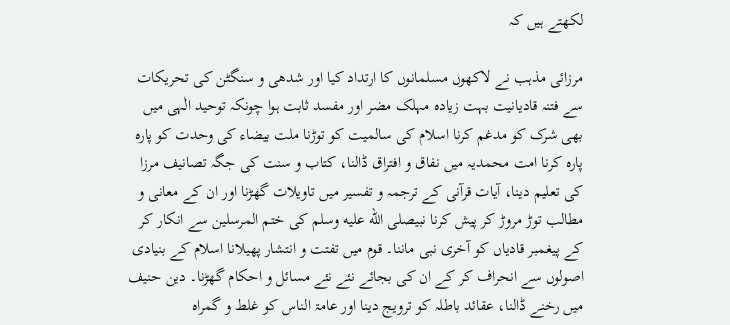لکھتے ہیں کہ

مرزائی مذہب نے لاکھوں مسلمانوں کا ارتداد کیا اور شدھی و سنگٹن کی تحریکات سے فتنہ قادیانیت بہت زیادہ مہلک مضر اور مفسد ثابت ہوا چونکہ توحید الٰہی میں بھی شرک کو مدغم کرنا اسلام کی سالمیت کو توڑنا ملت بیضاء کی وحدت کو پارہ پارہ کرنا امت محمدیہ میں نفاق و افتراق ڈالنا، کتاب و سنت کی جگہ تصانیف مرزا کی تعلیم دینا، آیات قرآنی کے ترجمہ و تفسیر میں تاویلات گھڑنا اور ان کے معانی و مطالب توڑ مروڑ کر پیش کرنا نبیصلى الله عليه وسلم کی ختم المرسلین سے انکار کر کے پیغمبر قادیاں کو آخری نبی ماننا۔ قوم میں تفتت و انتشار پھیلانا اسلام کے بنیادی اصولوں سے انحراف کر کے ان کی بجائے نئے نئے مسائل و احکام گھڑنا۔ دین حنیف میں رخنے ڈالنا، عقائد باطلہ کو ترویج دینا اور عامۃ الناس کو غلط و گمراہ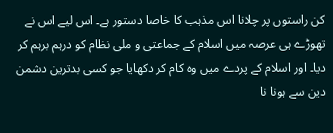کن راستوں پر چلانا اس مذہب کا خاصا دستور ہے۔ اس لیے اس نے تھوڑے ہی عرصہ میں اسلام کے جماعتی و ملی نظام کو درہم برہم کر دیا۔ اور اسلام کے پردے میں وہ کام کر دکھایا جو کسی بدترین دشمن دین سے ہونا نا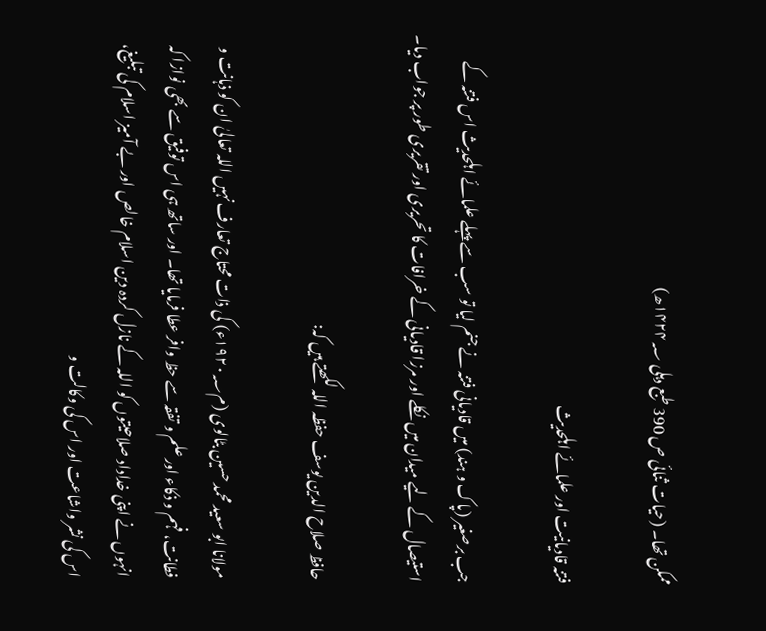ممکن تھا۔ (حیات ثنائی ص 390 طبع دہلی ۱۴۲۴؁ھ)

فتنہ قادیانیت اور علمائے اہلحدیث

جب برصغیر (پاک و ہند) میں قادیانی فتنہ نے جنم لیا تو سب سے پہلے علمائے اہلحدیث اس فتنہ کے استیصال کے لیے میدان میں نکلے اور مرزا قادیانی کے خرافات کا تحریری اور تقریری طور پر جواب دیا۔

حافظ صلاح الدین یوسف حفظہ اللہ لکھتے ہیں کہ:

مولانا ابو سعید محمد حسین بٹالوی (م۱۹۲۰؁ء) کی ذات محتاج تعارف نہیں اللہ تعالیٰ ان کو ذہانت و فطانت، فہم و ذکاء اور علم و تفقہ سے حظ وافر عطا فرمایا تھا۔ اور ساتھ ہی اس توفیق سے بھی نوازا کہ انہوں نے اپنی خداداد صلاحیتوں کو اللہ کے نازل کردہ دین اسلام خالص اور بے آمیز اسلام کی تبلیغ، اس کی نشر واشاعت اور اس کی وکالت و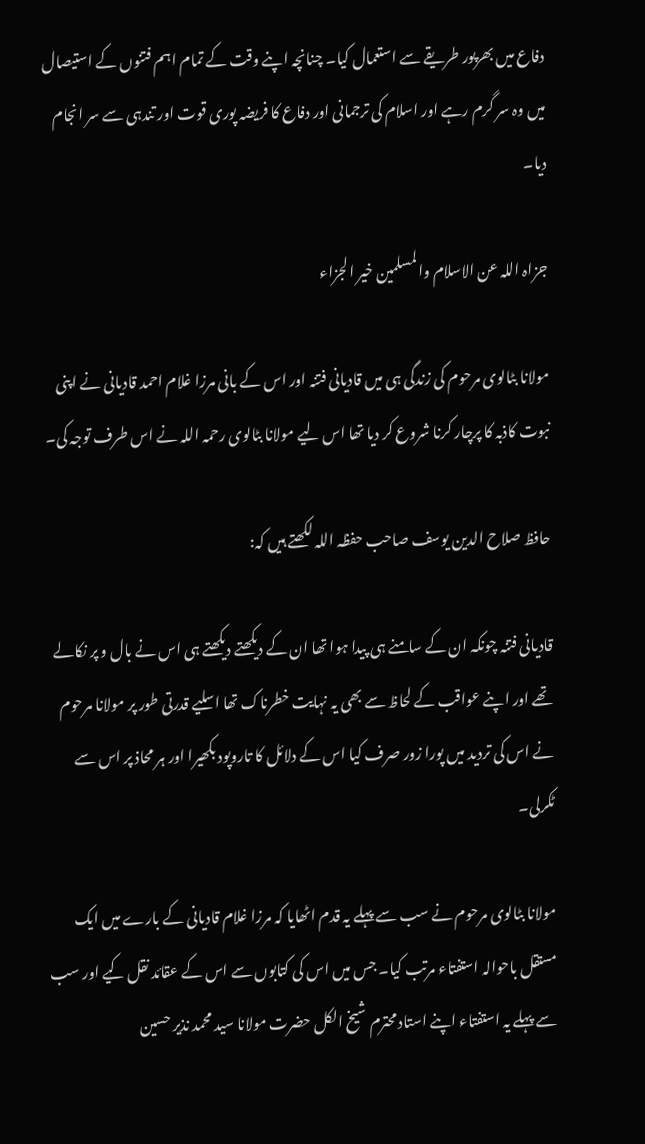دفاع میں بھرپور طریقے سے استعمال کیا۔ چنانچہ اپنے وقت کے تمام اہم فتنوں کے استیصال میں وہ سر گرم رہے اور اسلام کی ترجمانی اور دفاع کا فریضہ پوری قوت اور تندہی سے سر انجام دیا۔

جزاہ اللہ عن الاسلام والمسلمین خیر الجزاء

مولانا بٹالوی مرحوم کی زندگی ہی میں قادیانی فتنہ اور اس کے بانی مرزا غلام احمد قادیانی نے اپنی نبوت کاذبہ کا پرچار کرنا شروع کر دیا تھا اس لیے مولانا بٹالوی رحمہ اللہ نے اس طرف توجہ کی۔

حافظ صلاح الدین یوسف صاحب حفظہ اللہ لکھتے ہیں کہ:

قادیانی فتنہ چونکہ ان کے سامنے ہی پیدا ہوا تھا ان کے دیکھتے دیکھتے ہی اس نے بال و پر نکالے تھے اور اپنے عواقب کے لحاظ سے بھی یہ نہایت خطرناک تھا اسلیے قدرتی طور پر مولانا مرحوم نے اس کی تردید میں پورا زور صرف کیا اس کے دلائل کا تاروپود بکھیرا اور ہر محاذ پر اس سے ٹکرلی۔

مولانا بٹالوی مرحوم نے سب سے پہلے یہ قدم اٹھایا کہ مرزا غلام قادیانی کے بارے میں ایک مستقل باحوالہ استفتاء مرتب کیا۔ جس میں اس کی کتابوں سے اس کے عقائد نقل کیے اور سب سے پہلے یہ استفتاء اپنے استاد محترم شیخ الکل حضرت مولانا سید محمد نذیر حسین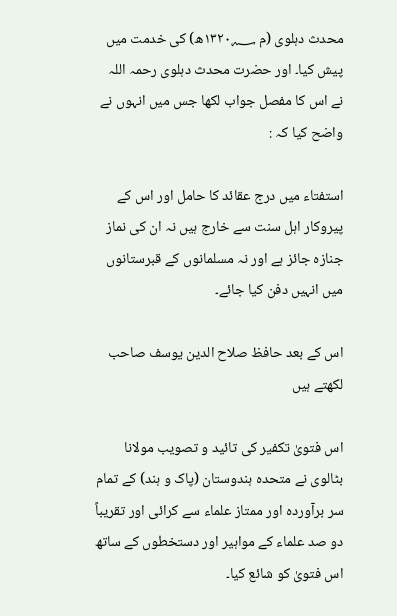محدث دہلوی (م ۱۳۲۰؁ھ) کی خدمت میں پیش کیا۔ اور حضرت محدث دہلوی رحمہ اللہ نے اس کا مفصل جواب لکھا جس میں انہوں نے واضح کیا کہ :

استفتاء میں درج عقائد کا حامل اور اس کے پیروکار اہل سنت سے خارج ہیں نہ ان کی نماز جنازہ جائز ہے اور نہ مسلمانوں کے قبرستانوں میں انہیں دفن کیا جائے۔

اس کے بعد حافظ صلاح الدین یوسف صاحب لکھتے ہیں

اس فتویٰ تکفیر کی تائید و تصویب مولانا بٹالوی نے متحدہ ہندوستان (پاک و ہند) کے تمام سر برآوردہ اور ممتاز علماء سے کرائی اور تقریباً دو صد علماء کے مواہیر اور دستخطوں کے ساتھ اس فتویٰ کو شائع کیا۔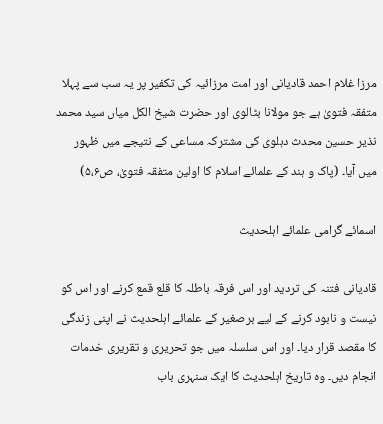مرزا غلام احمد قادیانی اور امت مرزائیہ کی تکفیر پر یہ سب سے پہلا متفقہ فتویٰ ہے جو مولانا بٹالوی اور حضرت شیخ الکل میاں سید محمد نذیر حسین محدث دہلوی کی مشترکہ مساعی کے نتیجے میں ظہور میں آیا۔ (پاک و ہند کے علمائے اسلام کا اولین متفقہ فتویٰ، ص۵،۶)

اسمائے گرامی علمائے اہلحدیث

قادیانی فتنہ کی تردید اور اس فرقہ باطلہ کا قلع قمع کرنے اور اس کو نیست و نابود کرنے کے لیے برصغیر کے علمائے اہلحدیث نے اپنی زندگی کا مقصد قرار دیا۔ اور اس سلسلہ میں جو تحریری و تقریری خدمات انجام دیں۔ وہ تاریخ اہلحدیث کا ایک سنہری باب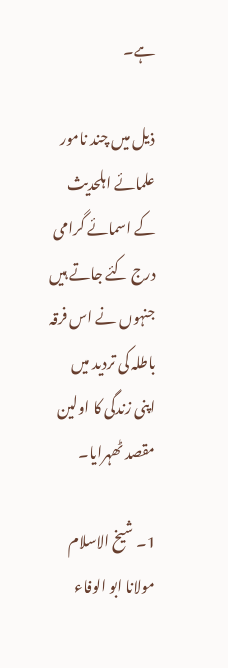ہے۔

ذیل میں چند نامور علمائے اہلحدیث کے اسمائے گرامی درج کئے جاتے ہیں جنہوں نے اس فرقہ باطلہ کی تردید میں اپنی زندگی کا اولین مقصد ٹھہرایا۔

1۔ شیخ الاسلام مولانا ابو الوفاء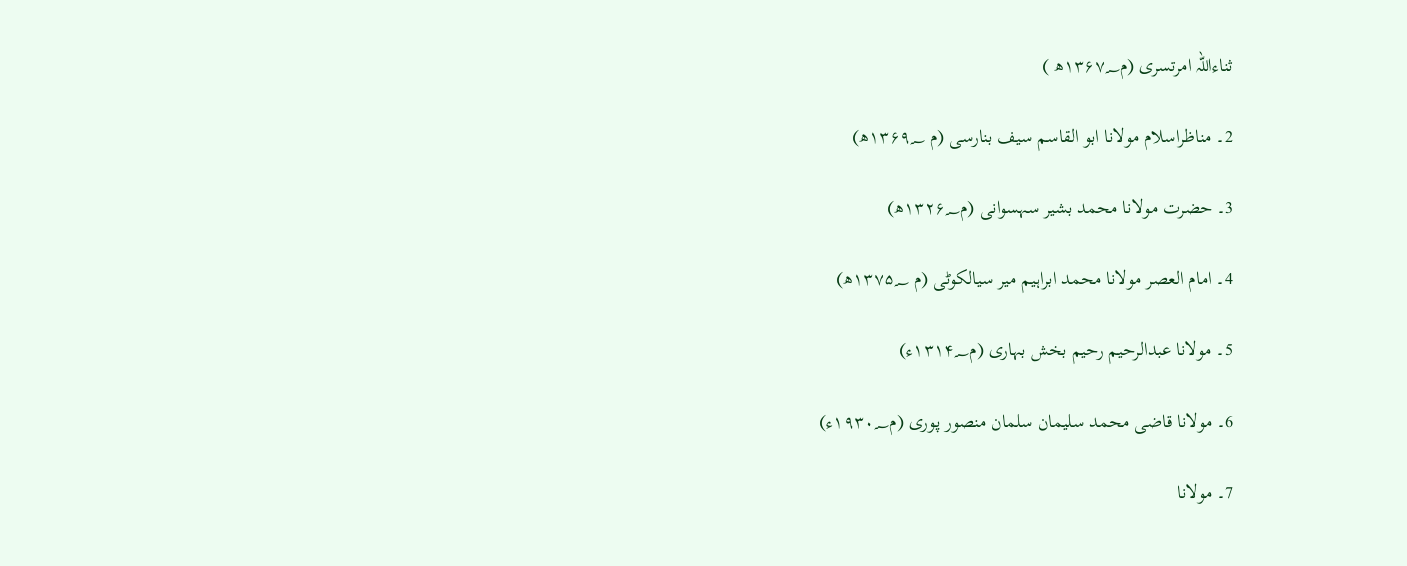ثناءاللہ امرتسری (م۱۳۶۷؁ھ )

2۔ مناظراسلام مولانا ابو القاسم سیف بنارسی (م ۱۳۶۹؁ھ)

3۔ حضرت مولانا محمد بشیر سہسوانی (م۱۳۲۶؁ھ)

4۔ امام العصر مولانا محمد ابراہیم میر سیالکوٹی (م ۱۳۷۵؁ھ)

5۔ مولانا عبدالرحیم رحیم بخش بہاری (م۱۳۱۴؁ء)

6۔ مولانا قاضی محمد سلیمان سلمان منصور پوری (م۱۹۳۰؁ء)

7۔ مولانا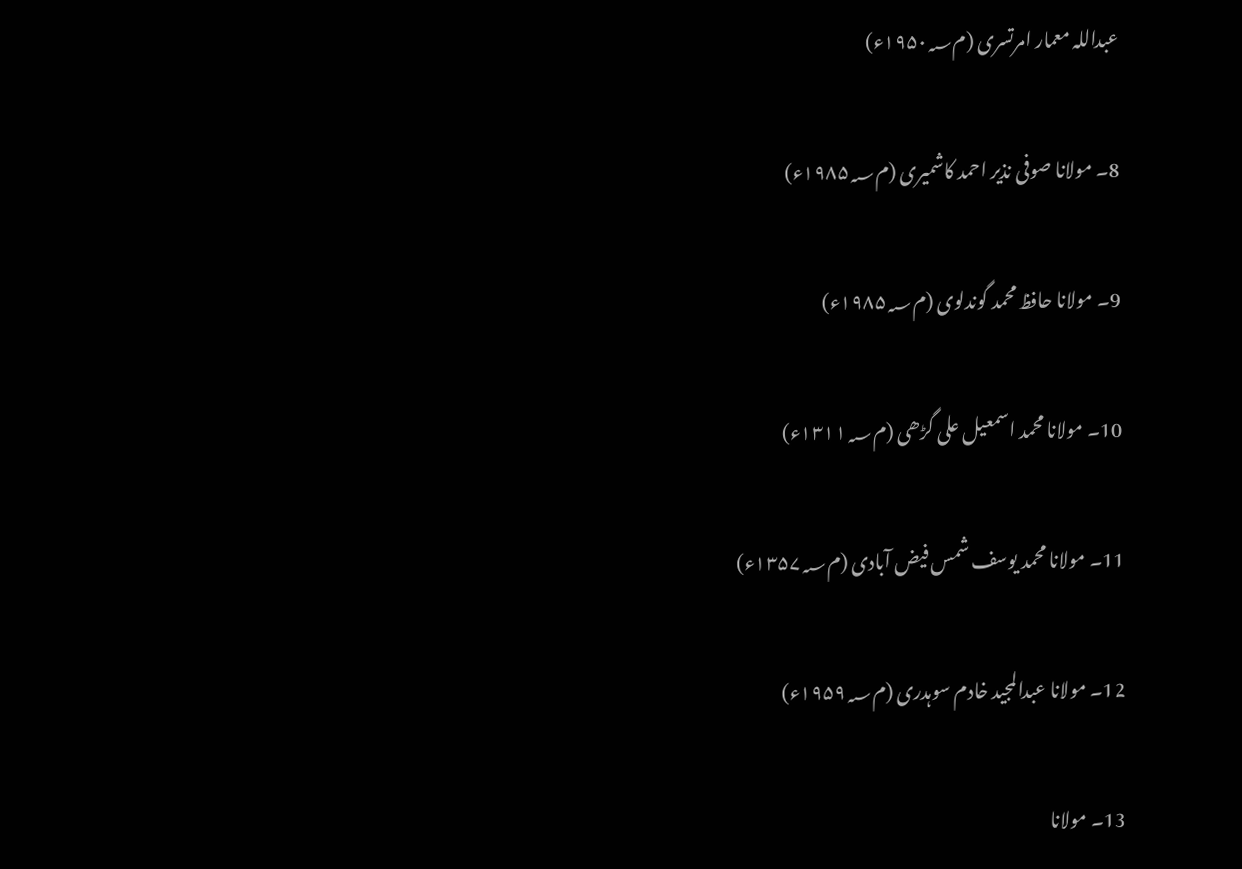عبداللہ معمار امرتسری (م۱۹۵۰؁ء)

8۔ مولانا صوفی نذیر احمد کاشمیری (م۱۹۸۵؁ء)

9۔ مولانا حافظ محمد گوندلوی (م۱۹۸۵؁ء)

10۔ مولانا محمد اسمعیل علی گڑھی (م۱۳۱۱؁ء)

11۔ مولانا محمد یوسف شمس فیض آبادی (م۱۳۵۷؁ء)

12۔ مولانا عبدالمجید خادم سوہدری (م۱۹۵۹؁ء)

13۔ مولانا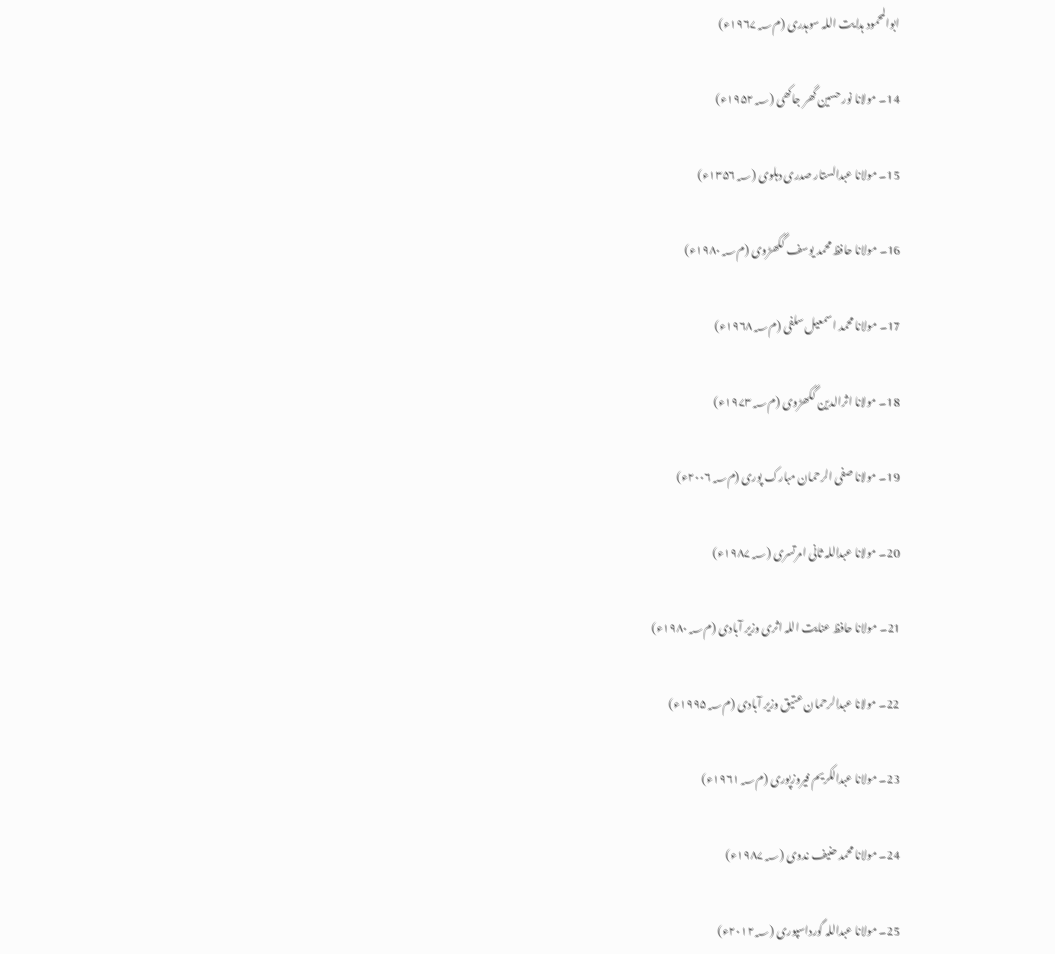ابوالمحمود ہدایت اللہ سوہدری (م۱۹۶۷؁ء)

14۔ مولانا نور حسین گھر جاکھی (۱۹۵۲؁ء)

15۔ مولانا عبدالستار صدری دہلوی (۱۳۵۶؁ء)

16۔ مولانا حافظ محمد یوسف گکھڑوی (م۱۹۸۰؁ء)

17۔ مولانا محمد اسمعیل سلفی (م۱۹۶۸؁ء)

18۔ مولانا اثرالدین گکھڑوی (م۱۹۷۳؁ء)

19۔ مولانا صفی الرحمان مبارک پوری (م۲۰۰۶؁ء)

20۔ مولانا عبداللہ ثانی امرتسری (۱۹۸۷؁ء)

21۔ مولانا حافظ عنایت اللہ اثری وزیر آبادی (م۱۹۸۰؁ء)

22۔ مولانا عبدالرحمان عتیق وزیر آبادی (م۱۹۹۵؁ء)

23۔ مولانا عبدالکریم فیروزپوری (م۱۹۶۱؁ء)

24۔ مولانا محمد حنیف ندوی (۱۹۸۷؁ء)

25۔ مولانا عبداللہ گورداسپوری (۲۰۱۲؁ء)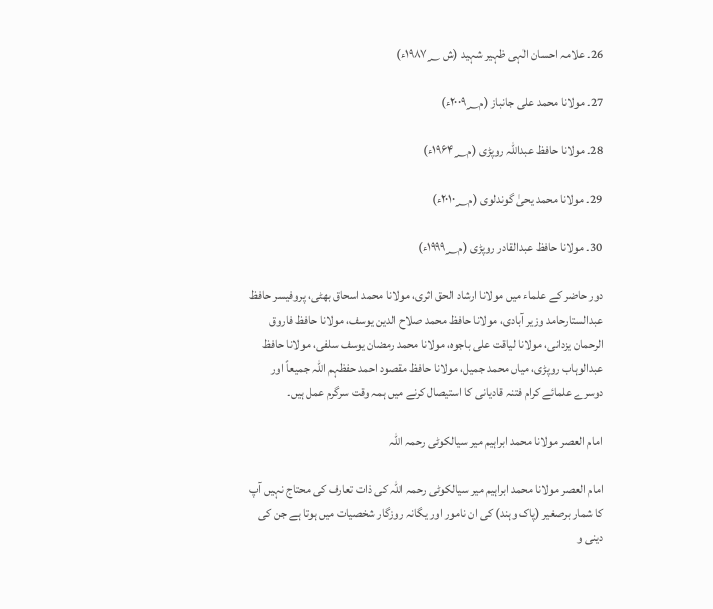26۔ علامہ احسان الٰہی ظہیر شہید (ش ۱۹۸۷؁ء)

27۔ مولانا محمد علی جانباز (م۲۰۰۹؁ء)

28۔ مولانا حافظ عبداللہ روپڑی (م۱۹۶۴؁ء)

29۔ مولانا محمد یحیٰ گوندلوی (م۲۰۱۰؁ء)

30۔ مولانا حافظ عبدالقادر روپڑی (م۱۹۹۹؁ء)

دور حاضر کے علماء میں مولانا ارشاد الحق اثری، مولانا محمد اسحاق بھٹی، پروفیسر حافظ عبدالستارحامد وزیر آبادی، مولانا حافظ محمد صلاح الدین یوسف، مولانا حافظ فاروق الرحمان یزدانی، مولانا لیاقت علی باجوہ، مولانا محمد رمضان یوسف سلفی، مولانا حافظ عبدالوہاب روپڑی، میاں محمد جمیل، مولانا حافظ مقصود احمد حفظہم اللہ جمیعاً اور دوسرے علمائے کرام فتنہ قادیانی کا استیصال کرنے میں ہمہ وقت سرگرم عمل ہیں۔

امام العصر مولانا محمد ابراہیم میر سیالکوٹی رحمہ اللہ

امام العصر مولانا محمد ابراہیم میر سیالکوٹی رحمہ اللہ کی ذات تعارف کی محتاج نہیں آپ کا شمار برصغیر (پاک وہند) کی ان نامور اور یگانہ روزگار شخصیات میں ہوتا ہے جن کی دینی و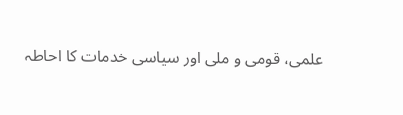علمی، قومی و ملی اور سیاسی خدمات کا احاطہ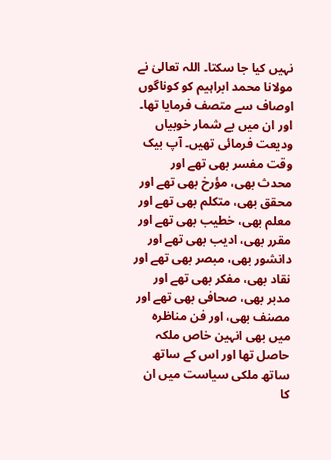نہیں کیا جا سکتا۔ اللہ تعالیٰ نے مولانا محمد ابراہیم کو کوناگوں اوصاف سے متصف فرمایا تھا۔ اور ان میں بے شمار خوبیاں ودیعت فرمائی تھیں۔ آپ بیک وقت مفسر بھی تھے اور محدث بھی، مؤرخ بھی تھے اور محقق بھی، متکلم بھی تھے اور معلم بھی، خطیب بھی تھے اور مقرر بھی، ادیب بھی تھے اور دانشور بھی، مبصر بھی تھے اور نقاد بھی، مفکر بھی تھے اور مدبر بھی، صحافی بھی تھے اور مصنف بھی، اور فن مناظرہ میں بھی انہین خاص ملکہ حاصل تھا اور اس کے ساتھ ساتھ ملکی سیاست میں ان کا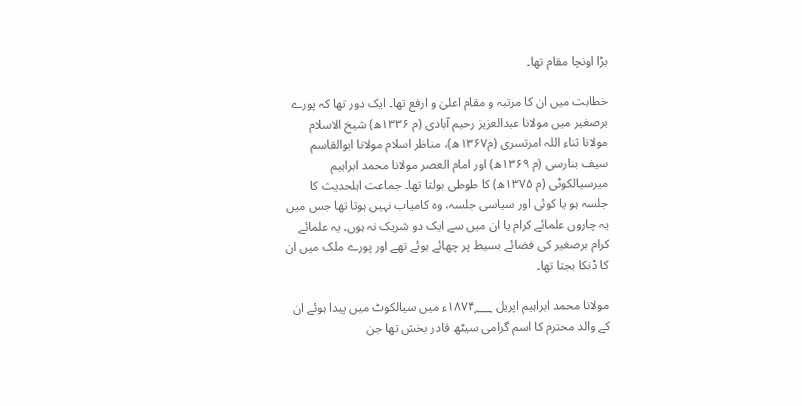بڑا اونچا مقام تھا۔

خطابت میں ان کا مرتبہ و مقام اعلیٰ و ارفع تھا۔ ایک دور تھا کہ پورے برصغیر میں مولانا عبدالعزیز رحیم آبادی (م ۱۳۳۶ھ) شیخ الاسلام مولانا ثناء اللہ امرتسری (م۱۳۶۷ھ)، مناظر اسلام مولانا ابوالقاسم سیف بنارسی (م ۱۳۶۹ھ) اور امام العصر مولانا محمد ابراہیم میرسیالکوٹی (م ۱۳۷۵ھ) کا طوطی بولتا تھا۔ جماعت اہلحدیث کا جلسہ ہو یا کوئی اور سیاسی جلسہ، وہ کامیاب نہیں ہوتا تھا جس میں یہ چاروں علمائے کرام یا ان میں سے ایک دو شریک نہ ہوں۔ یہ علمائے کرام برصغیر کی فضائے بسیط پر چھائے ہوئے تھے اور پورے ملک میں ان کا ڈنکا بجتا تھا۔

مولانا محمد ابراہیم اپریل ۱۸۷۴؁ء میں سیالکوٹ میں پیدا ہوئے ان کے والد محترم کا اسم گرامی سیٹھ قادر بخش تھا جن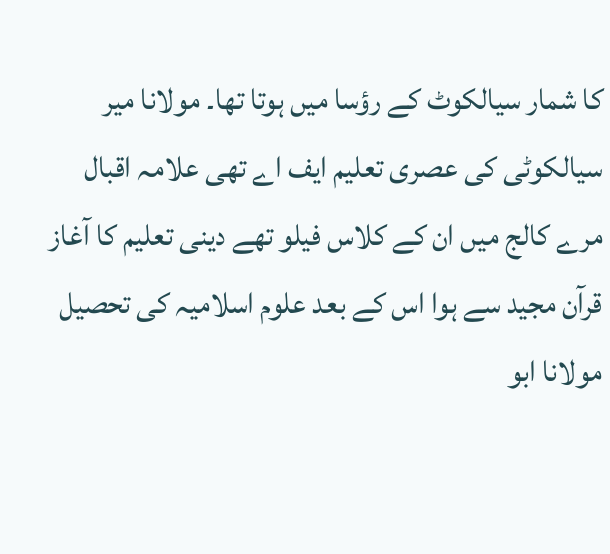کا شمار سیالکوٹ کے رؤسا میں ہوتا تھا۔ مولانا میر سیالکوٹی کی عصری تعلیم ایف اے تھی علامہ اقبال مرے کالج میں ان کے کلاس فیلو تھے دینی تعلیم کا آغاز قرآن مجید سے ہوا اس کے بعد علوم اسلامیہ کی تحصیل مولانا ابو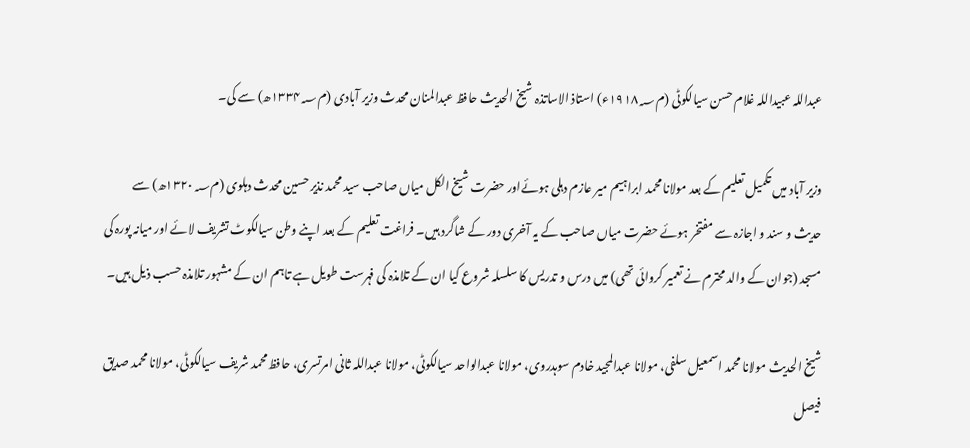عبداللہ عبیداللہ غلام حسن سیالکوٹی (م۱۹۱۸؁ء) استاذ الاساتذہ شیخ الحدیث حافظ عبدالمنان محدث وزیر آبادی (م۱۳۳۴؁ھ) سے کی۔

وزیر آباد میں تکمیل تعلیم کے بعد مولانا محمد ابراہیم میر عازم دہلی ہوئےاور حضرت شیخ الکل میاں صاحب سید محمد نذیر حسین محدث دہلوی (م۱۳۲۰؁ھ) سے حدیث و سند و اجازہ سے مفتخر ہوئے حضرت میاں صاحب کے یہ آخری دور کے شاگرد ہیں۔ فراغت تعلیم کے بعد اپنے وطن سیالکوٹ تشریف لائے اور میانہ پورہ کی مسجد (جوان کے والد محترم نے تعمیر کروائی تھی) میں درس و تدریس کا سلسلہ شروع کیا ان کے تلامذہ کی فہرست طویل ہے تاہم ان کے مشہور تلامذہ حسب ذیل ہیں۔

شیخ الحدیث مولانا محمد اسمعیل سلفی، مولانا عبدالمجید خادم سوہدروی، مولانا عبدالواحد سیالکوٹی، مولانا عبداللہ ثانی امرتسری، حافظ محمد شریف سیالکوٹی، مولانا محمد صدیق فیصل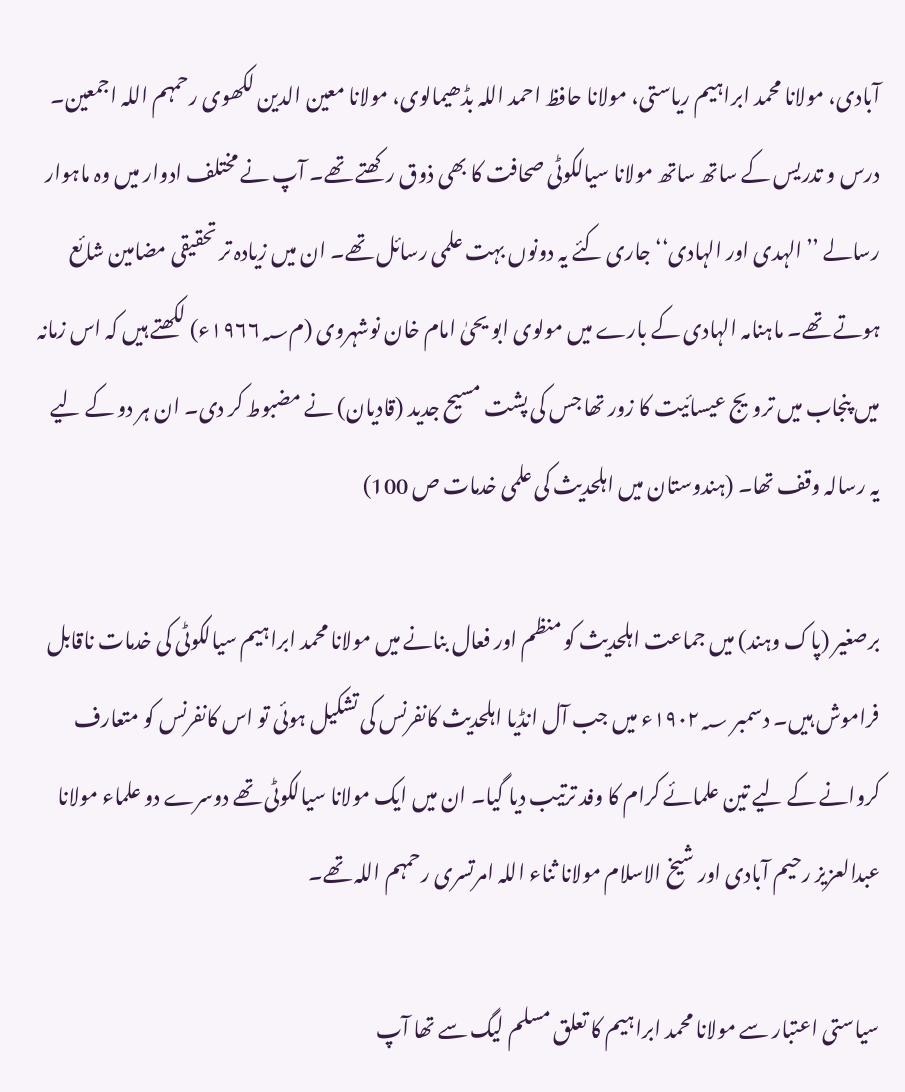آبادی، مولانا محمد ابراہیم ریاستی، مولانا حافظ احمد اللہ بڈھیمالوی، مولانا معین الدین لکھوی رحمہم اللہ اجمعین۔ درس و تدریس کے ساتھ ساتھ مولانا سیالکوٹی صحافت کا بھی ذوق رکھتے تھے۔ آپ نے مختلف ادوار میں وہ ماہوار رسالے ’’الہدی اور الہادی‘‘ جاری کئے یہ دونوں بہت علمی رسائل تھے۔ ان میں زیادہ تر تحقیقی مضامین شائع ہوتے تھے۔ ماہنامہ الہادی کے بارے میں مولوی ابو یحیٰ امام خان نوشہروی (م۱۹۶۶؁ء) لکھتے ہیں کہ اس زمانہ میں پنجاب میں ترویج عیسائیت کا زور تھا جس کی پشت مسیح جدید (قادیان) نے مضبوط کر دی۔ ان ہر دو کے لیے یہ رسالہ وقف تھا۔ (ہندوستان میں اہلحدیث کی علمی خدمات ص 100)

برصغیر (پاک وہند) میں جماعت اہلحدیث کو منظم اور فعال بنانے میں مولانا محمد ابراہیم سیالکوٹی کی خدمات ناقابل فراموش ہیں۔ دسمبر ۱۹۰۲؁ء میں جب آل انڈیا اہلحدیث کانفرنس کی تشکیل ہوئی تو اس کانفرنس کو متعارف کروانے کے لیے تین علمائے کرام کا وفد ترتیب دیا گیا۔ ان میں ایک مولانا سیالکوٹی تھے دوسرے دو علماء مولانا عبدالعزیز رحیم آبادی اور شیخ الاسلام مولانا ثناء اللہ امرتسری رحمہم اللہ تھے۔

سیاستی اعتبار سے مولانا محمد ابراہیم کا تعلق مسلم لیگ سے تھا آپ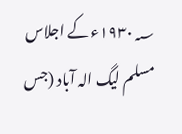۱۹۳۰؁ء کے اجلاس مسلم لیگ الہ آباد (جس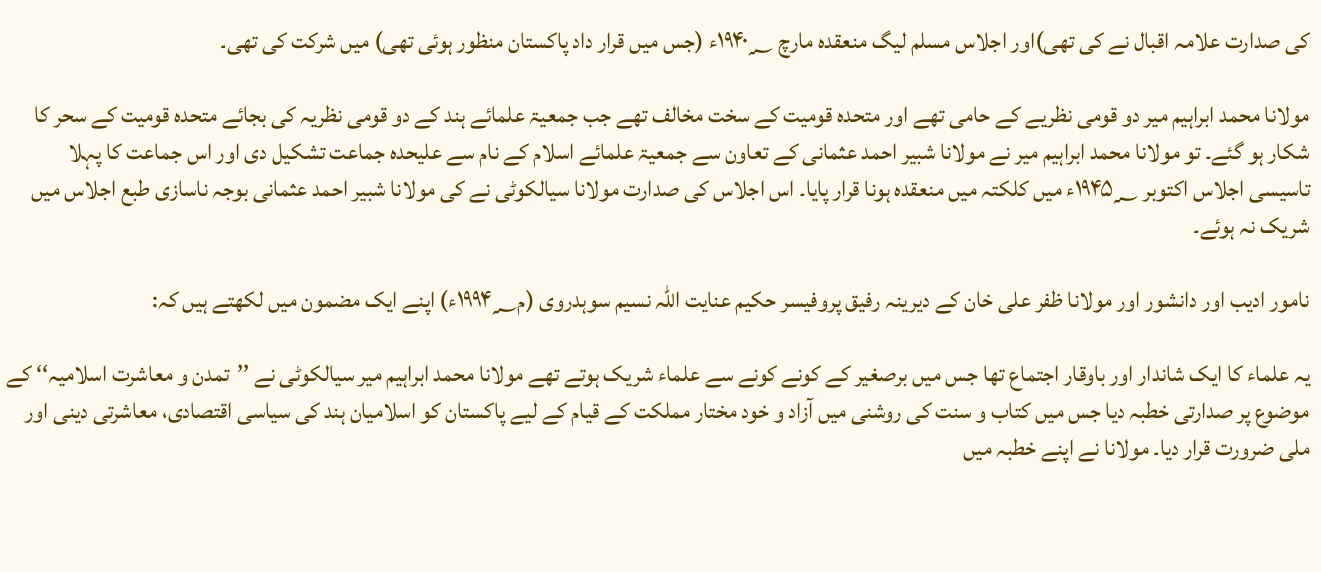کی صدارت علامہ اقبال نے کی تھی)اور اجلاس مسلم لیگ منعقدہ مارچ ۱۹۴۰؁ء (جس میں قرار داد پاکستان منظور ہوئی تھی) میں شرکت کی تھی۔

مولانا محمد ابراہیم میر دو قومی نظریے کے حامی تھے اور متحدہ قومیت کے سخت مخالف تھے جب جمعیۃ علمائے ہند کے دو قومی نظریہ کی بجائے متحدہ قومیت کے سحر کا شکار ہو گئے۔ تو مولانا محمد ابراہیم میر نے مولانا شبیر احمد عثمانی کے تعاون سے جمعیۃ علمائے اسلام کے نام سے علیحدہ جماعت تشکیل دی اور اس جماعت کا پہلا تاسیسی اجلاس اکتوبر ۱۹۴۵؁ء میں کلکتہ میں منعقدہ ہونا قرار پایا۔ اس اجلاس کی صدارت مولانا سیالکوٹی نے کی مولانا شبیر احمد عثمانی بوجہ ناسازی طبع اجلاس میں شریک نہ ہوئے۔

نامور ادیب اور دانشور اور مولانا ظفر علی خان کے دیرینہ رفیق پروفیسر حکیم عنایت اللہ نسیم سوہدروی (م۱۹۹۴؁ء) اپنے ایک مضمون میں لکھتے ہیں کہ:

یہ علماء کا ایک شاندار اور باوقار اجتماع تھا جس میں برصغیر کے کونے کونے سے علماء شریک ہوتے تھے مولانا محمد ابراہیم میر سیالکوٹی نے ’’تمدن و معاشرت اسلامیہ‘‘ کے موضوع پر صدارتی خطبہ دیا جس میں کتاب و سنت کی روشنی میں آزاد و خود مختار مملکت کے قیام کے لیے پاکستان کو اسلامیان ہند کی سیاسی اقتصادی، معاشرتی دینی اور ملی ضرورت قرار دیا۔ مولانا نے اپنے خطبہ میں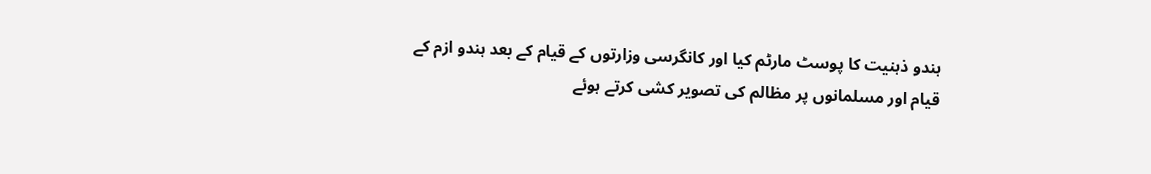ہندو ذہنیت کا پوسٹ مارٹم کیا اور کانگرسی وزارتوں کے قیام کے بعد ہندو ازم کے قیام اور مسلمانوں پر مظالم کی تصویر کشی کرتے ہوئے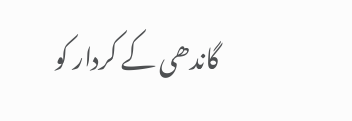گاندھی کے کردار کو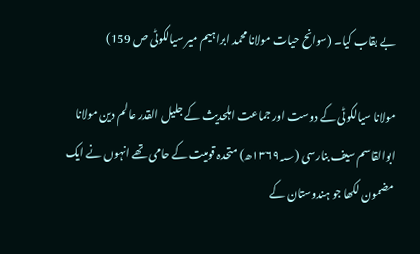بے بقاب کیا۔ (سوانح حیات مولانا محمد ابراہیم میر سیالکوٹی ص 159)

مولانا سیالکوٹی کے دوست اور جماعت اہلحدیث کے جلیل القدر عالم دین مولانا ابوالقاسم سیف بنارسی (۱۳۶۹؁ھ) متحدہ قومیت کے حامی تھے انہوں نے ایک مضمون لکھا جو ہندوستان کے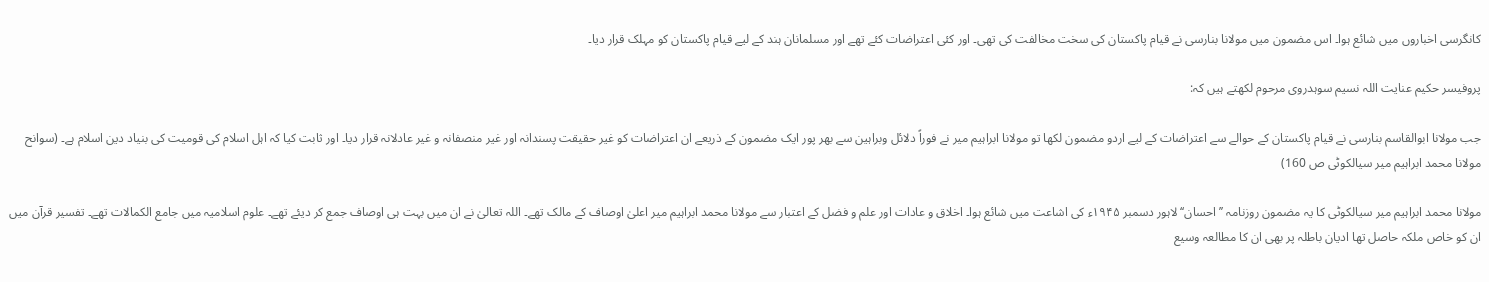کانگرسی اخباروں میں شائع ہوا۔ اس مضمون میں مولانا بنارسی نے قیام پاکستان کی سخت مخالفت کی تھی۔ اور کئی اعتراضات کئے تھے اور مسلمانان ہند کے لیے قیام پاکستان کو مہلک قرار دیا۔

پروفیسر حکیم عنایت اللہ نسیم سوہدروی مرحوم لکھتے ہیں کہ:

جب مولانا ابوالقاسم بنارسی نے قیام پاکستان کے حوالے سے اعتراضات کے لیے اردو مضمون لکھا تو مولانا ابراہیم میر نے فوراً دلائل وبراہین سے بھر پور ایک مضمون کے ذریعے ان اعتراضات کو غیر حقیقت پسندانہ اور غیر منصفانہ و غیر عادلانہ قرار دیا۔ اور ثابت کیا کہ اہل اسلام کی قومیت کی بنیاد دین اسلام ہے۔ (سوانح مولانا محمد ابراہیم میر سیالکوٹی ص 160)

مولانا محمد ابراہیم میر سیالکوٹی کا یہ مضمون روزنامہ ’’احسان‘‘ لاہور دسمبر ۱۹۴۵ء کی اشاعت میں شائع ہوا۔ اخلاق و عادات اور علم و فضل کے اعتبار سے مولانا محمد ابراہیم میر اعلیٰ اوصاف کے مالک تھے۔ اللہ تعالیٰ نے ان میں بہت ہی اوصاف جمع کر دیئے تھے۔ علوم اسلامیہ میں جامع الکمالات تھے۔ تفسیر قرآن میں ان کو خاص ملکہ حاصل تھا ادیان باطلہ پر بھی ان کا مطالعہ وسیع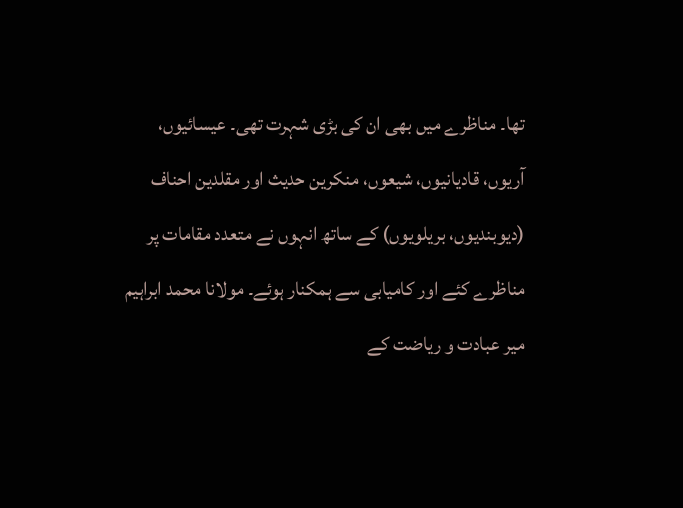تھا۔ مناظرے میں بھی ان کی بڑی شہرت تھی۔ عیسائیوں، آریوں، قادیانیوں، شیعوں، منکرین حدیث اور مقلدین احناف (دیوبندیوں، بریلویوں) کے ساتھ انہوں نے متعدد مقامات پر مناظرے کئے اور کامیابی سے ہمکنار ہوئے۔ مولانا محمد ابراہیم میر عبادت و ریاضت کے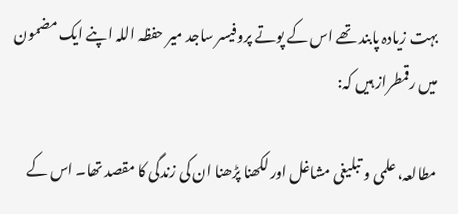بہت زیادہ پابند تھے اس کے پوتے پروفیسر ساجد میر حفظہ اللہ اپنے ایک مضمون میں رقمطراز ہیں کہ:

مطالعہ، علمی و تبلیغی مشاغل اور لکھنا پڑھنا ان کی زندگی کا مقصد تھا۔ اس کے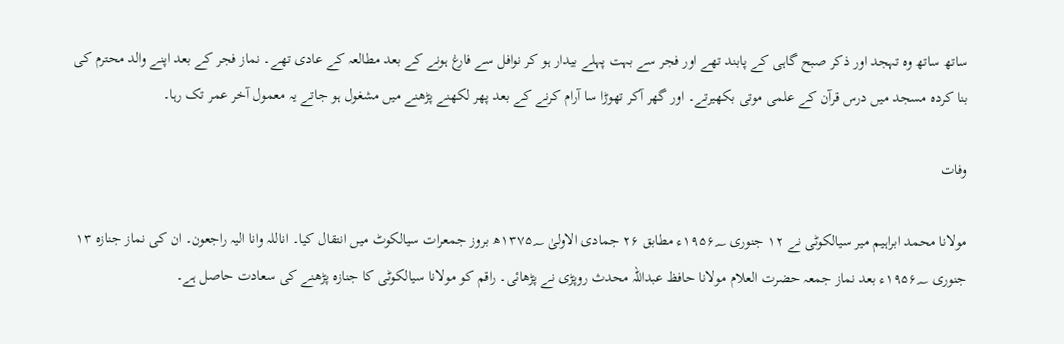ساتھ ساتھ وہ تہجد اور ذکر صبح گاہی کے پابند تھے اور فجر سے بہت پہلے بیدار ہو کر نوافل سے فارغ ہونے کے بعد مطالعہ کے عادی تھے۔ نماز فجر کے بعد اپنے والد محترم کی بنا کردہ مسجد میں درس قرآن کے علمی موتی بکھیرتے۔ اور گھر آکر تھوڑا سا آرام کرنے کے بعد پھر لکھنے پڑھنے میں مشغول ہو جاتے یہ معمول آخر عمر تک رہا۔

وفات

مولانا محمد ابراہیم میر سیالکوٹی نے ۱۲ جنوری ۱۹۵۶؁ء مطابق ۲۶ جمادی الاولیٰ ۱۳۷۵؁ھ بروز جمعرات سیالکوٹ میں انتقال کیا۔ اناللہ وانا الیہ راجعون۔ ان کی نماز جنازہ ۱۳ جنوری ۱۹۵۶؁ء بعد نماز جمعہ حضرت العلام مولانا حافظ عبداللہ محدث روپڑی نے پڑھائی۔ راقم کو مولانا سیالکوٹی کا جنازہ پڑھنے کی سعادت حاصل ہے۔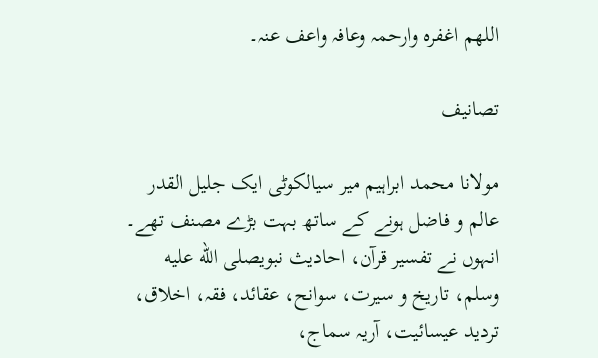اللھم اغفرہ وارحمہ وعافہ واعف عنہ۔

تصانیف

مولانا محمد ابراہیم میر سیالکوٹی ایک جلیل القدر عالم و فاضل ہونے کے ساتھ بہت بڑے مصنف تھے۔ انہوں نے تفسیر قرآن، احادیث نبویصلى الله عليه وسلم، تاریخ و سیرت، سوانح، عقائد، فقہ، اخلاق، تردید عیسائیت، آریہ سماج،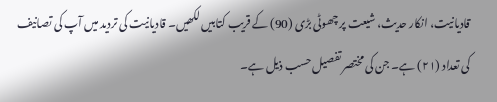قادیانیت، انکار حدیث، شیعت پر چھوٹی بڑی (90) کے قریب کتابیں لکھیں۔ قادیانیت کی تردید میں آپ کی تصانیف کی تعداد (۲۱) ہے۔ جن کی مختصر تفصیل حسب ذیل ہے۔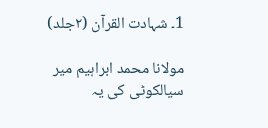1۔ شہادت القرآن (۲جلد)

مولانا محمد ابراہیم میر سیالکوٹی کی یہ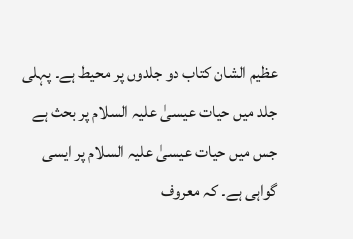عظیم الشان کتاب دو جلدوں پر محیط ہے۔ پہلی جلد میں حیات عیسیٰ علیہ السلام پر بحث ہے جس میں حیات عیسیٰ علیہ السلام پر ایسی گواہی ہے۔ کہ معروف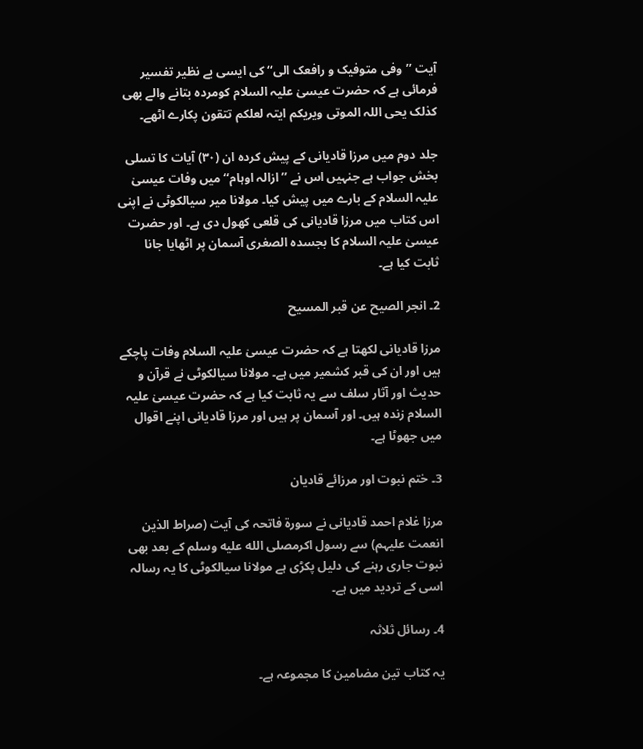آیت ’’وفی متوفیک و رافعک الی‘‘ کی ایسی بے نظیر تفسیر فرمائی ہے کہ حضرت عیسیٰ علیہ السلام کومردہ بتانے والے بھی کذلک یحی اللہ الموتی ویریکم ایتہ لعلکم تتقون پکارے اٹھے۔

جلد دوم میں مرزا قادیانی کے پیش کردہ ان (۳۰) آیات کا تسلی بخش جواب ہے جنہیں اس نے ’’ازالہ اوہام‘‘ میں وفات عیسیٰ علیہ السلام کے بارے میں پیش کیا۔ مولانا میر سیالکوٹی نے اپنی اس کتاب میں مرزا قادیانی کی قلعی کھول دی ہے۔ اور حضرت عیسیٰ علیہ السلام کا بجسدہ الصغری آسمان پر اٹھایا جانا ثابت کیا ہے۔

2۔ انجر الصیح عن قبر المسیح

مرزا قادیانی لکھتا ہے کہ حضرت عیسیٰ علیہ السلام وفات پاچکے ہیں اور ان کی قبر کشمیر میں ہے۔ مولانا سیالکوٹی نے قرآن و حدیث اور آثار سلف سے یہ ثابت کیا ہے کہ حضرت عیسیٰ علیہ السلام زندہ ہیں۔ اور آسمان پر ہیں اور مرزا قادیانی اپنے اقوال میں جھوٹا ہے۔

3۔ ختم نبوت اور مرزائے قادیان

مرزا غلام احمد قادیانی نے سورۃ فاتحہ کی آیت (صراط الذین انعمت علیہم) سے رسول اکرمصلى الله عليه وسلم کے بعد بھی نبوت جاری رہنے کی دلیل پکڑی ہے مولانا سیالکوٹی کا یہ رسالہ اسی کے تردید میں ہے۔

4۔ رسائل ثلاثہ

یہ کتاب تین مضامین کا مجموعہ ہے۔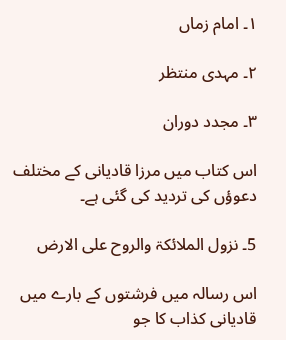۱۔ امام زماں

۲۔ مہدی منتظر

۳۔ مجدد دوران

اس کتاب میں مرزا قادیانی کے مختلف دعوؤں کی تردید کی گئی ہے۔

5۔ نزول الملائکۃ والروح علی الارض

اس رسالہ میں فرشتوں کے بارے میں قادیانی کذاب کا جو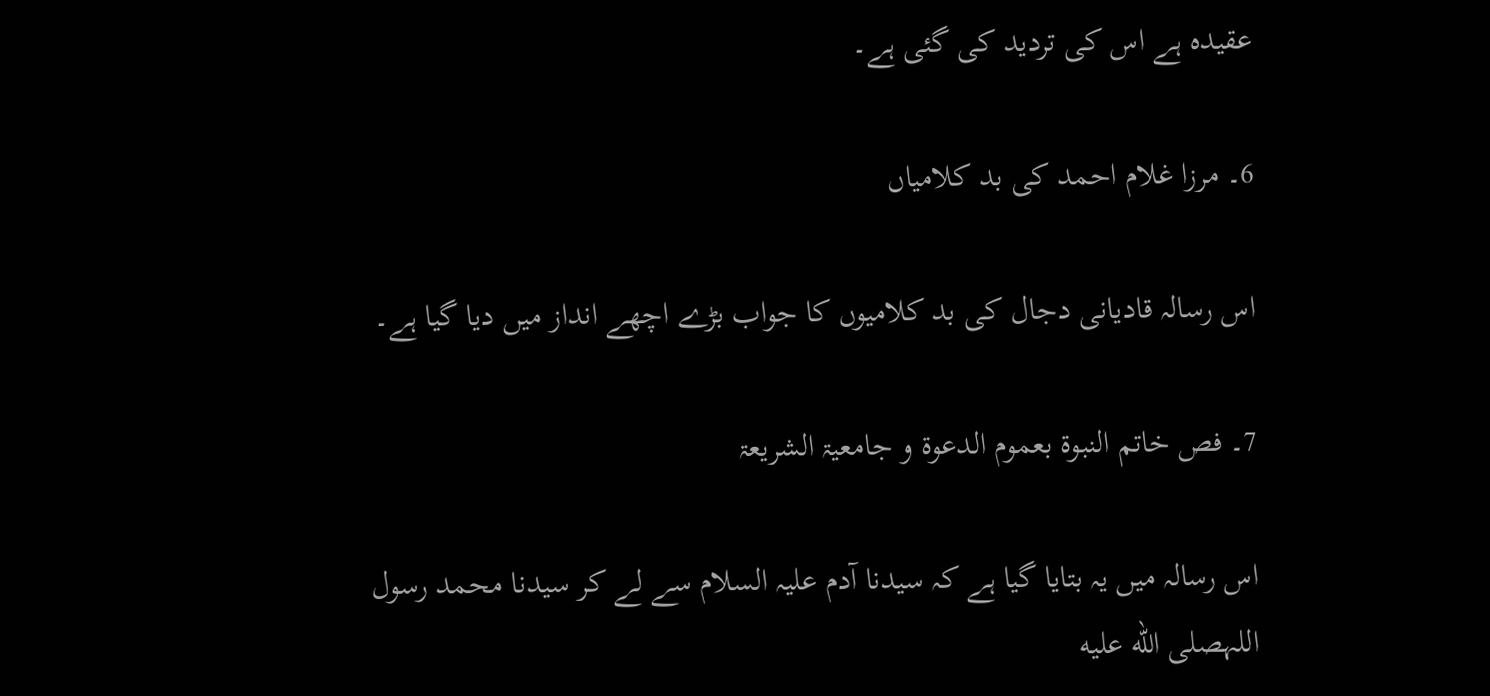عقیدہ ہے اس کی تردید کی گئی ہے۔

6۔ مرزا غلام احمد کی بد کلامیاں

اس رسالہ قادیانی دجال کی بد کلامیوں کا جواب بڑے اچھے انداز میں دیا گیا ہے۔

7۔ فص خاتم النبوۃ بعموم الدعوۃ و جامعیۃ الشریعۃ

اس رسالہ میں یہ بتایا گیا ہے کہ سیدنا آدم علیہ السلام سے لے کر سیدنا محمد رسول اللہصلى الله عليه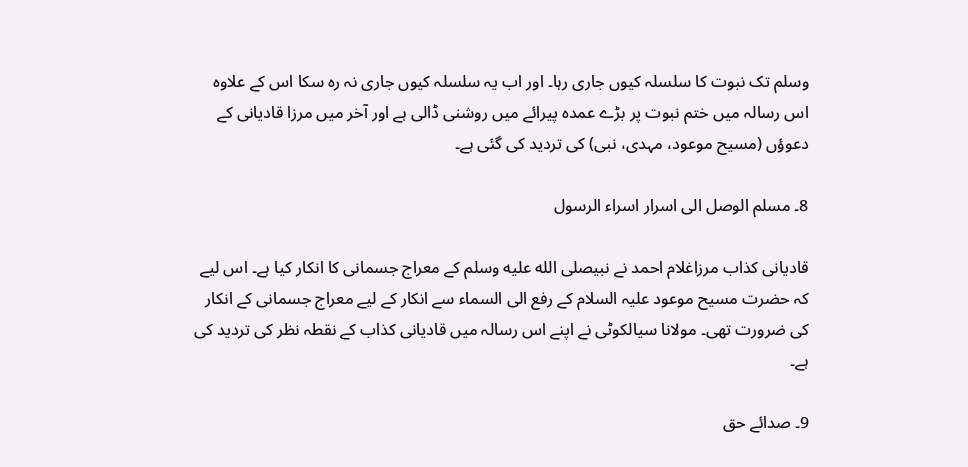وسلم تک نبوت کا سلسلہ کیوں جاری رہا۔ اور اب یہ سلسلہ کیوں جاری نہ رہ سکا اس کے علاوہ اس رسالہ میں ختم نبوت پر بڑے عمدہ پیرائے میں روشنی ڈالی ہے اور آخر میں مرزا قادیانی کے دعوؤں (مسیح موعود، مہدی، نبی) کی تردید کی گئی ہے۔

8۔ مسلم الوصل الی اسرار اسراء الرسول

قادیانی کذاب مرزاغلام احمد نے نبیصلى الله عليه وسلم کے معراج جسمانی کا انکار کیا ہے۔ اس لیے کہ حضرت مسیح موعود علیہ السلام کے رفع الی السماء سے انکار کے لیے معراج جسمانی کے انکار کی ضرورت تھی۔ مولانا سیالکوٹی نے اپنے اس رسالہ میں قادیانی کذاب کے نقطہ نظر کی تردید کی ہے۔

9۔ صدائے حق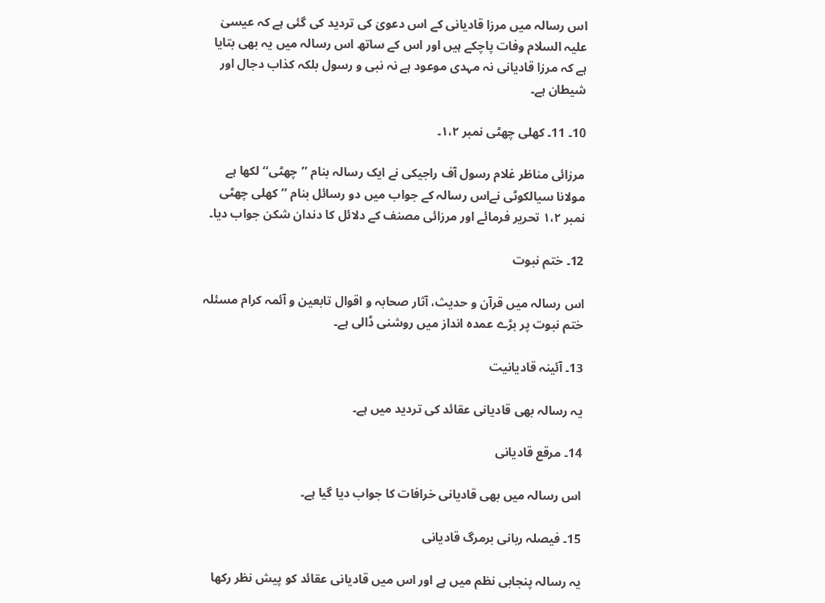اس رسالہ میں مرزا قادیانی کے اس دعویٰ کی تردید کی گئی ہے کہ عیسیٰ علیہ السلام وفات پاچکے ہیں اور اس کے ساتھ اس رسالہ میں یہ بھی بتایا ہے کہ مرزا قادیانی نہ مہدی موعود ہے نہ نبی و رسول بلکہ کذاب دجال اور شیطان ہے۔

10۔ 11۔ کھلی چھٹی نمبر ۱،۲۔

مرزائی مناظر غلام رسول آف راجیکی نے ایک رسالہ بنام ’’چھٹی‘‘ لکھا ہے مولانا سیالکوٹی نےاس رسالہ کے جواب میں دو رسائل بنام ’’کھلی چھٹی نمبر ۱،۲ تحریر فرمائے اور مرزائی مصنف کے دلائل کا دندان شکن جواب دیا۔

12۔ ختم نبوت

اس رسالہ میں قرآن و حدیث، آثار صحابہ و اقوال تابعین و آئمہ کرام مسئلہ ختم نبوت پر بڑے عمدہ انداز میں روشنی ڈالی ہے۔

13۔ آئینہ قادیانیت

یہ رسالہ بھی قادیانی عقائد کی تردید میں ہے۔

14۔ مرقع قادیانی

اس رسالہ میں بھی قادیانی خرافات کا جواب دیا گیا ہے۔

15۔ فیصلہ ربانی برمرگ قادیانی

یہ رسالہ پنجابی نظم میں ہے اور اس میں قادیانی عقائد کو پیش نظر رکھا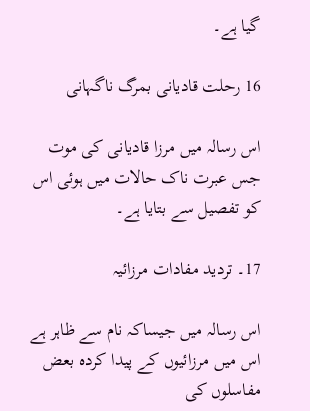گیا ہے۔

16 رحلت قادیانی بمرگ ناگہانی

اس رسالہ میں مرزا قادیانی کی موت جس عبرت ناک حالات میں ہوئی اس کو تفصیل سے بتایا ہے۔

17۔ تردید مفادات مرزائیہ

اس رسالہ میں جیساکہ نام سے ظاہر ہے اس میں مرزائیوں کے پیدا کردہ بعض مفاسلوں کی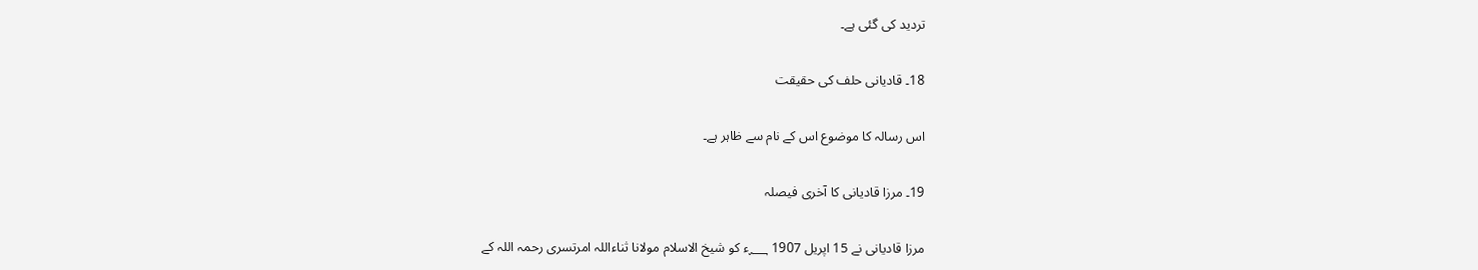تردید کی گئی ہے۔

18۔ قادیانی حلف کی حقیقت

اس رسالہ کا موضوع اس کے نام سے ظاہر ہے۔

19۔ مرزا قادیانی کا آخری فیصلہ

مرزا قادیانی نے 15 اپریل 1907 ؁ء کو شیخ الاسلام مولانا ثناءاللہ امرتسری رحمہ اللہ کے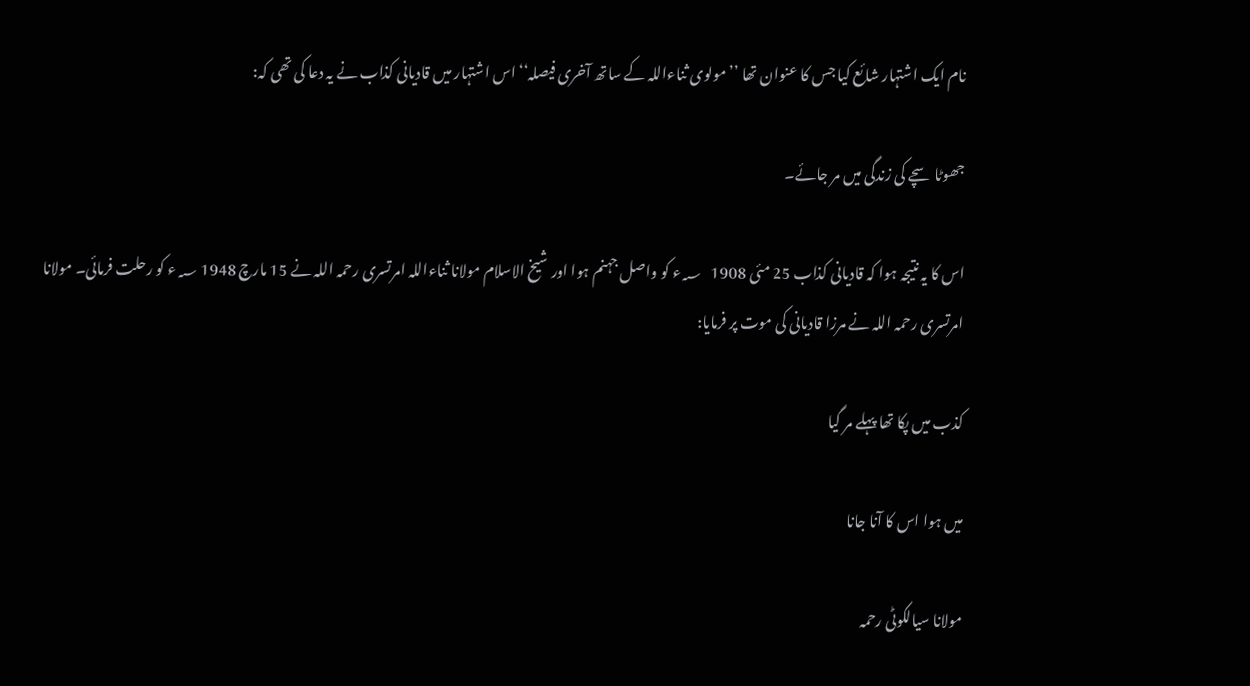نام ایک اشتہار شائع کیا جس کا عنوان تھا ’’مولوی ثناءاللہ کے ساتھ آخری فیصلہ‘‘ اس اشتہار میں قادیانی کذاب نے یہ دعا کی تھی کہ:

جھوٹا سچے کی زندگی میں مر جائے۔

اس کا یہ نتیجہ ہوا کہ قادیانی کذاب 25 مئی 1908   ؁ء کو واصل جہنم ہوا اور شیخ الاسلام مولانا ثناءاللہ امرتسری رحمہ اللہ نے 15 مارچ 1948 ؁ء کو رحلت فرمائی۔ مولانا امرتسری رحمہ اللہ نے مرزا قادیانی کی موت پر فرمایا:

کذب میں پکا تھا پہلے مر گیا

میں ہوا اس کا آنا جانا

مولانا سیالکوٹی رحمہ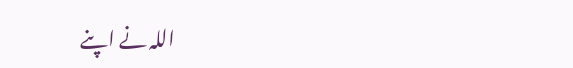اللہ نے اپنے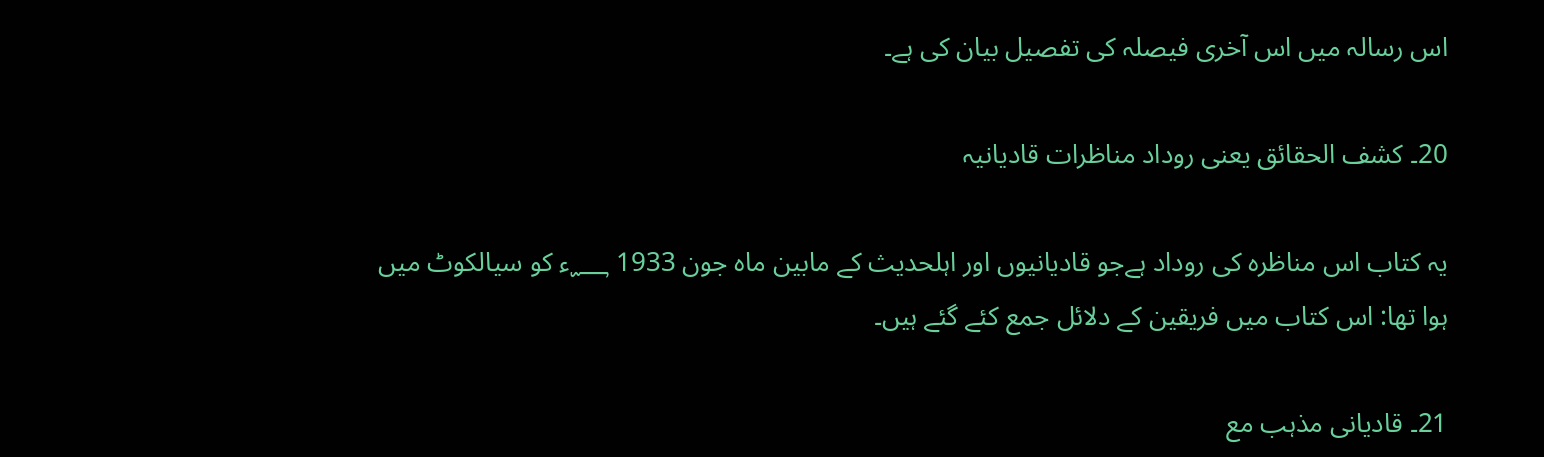اس رسالہ میں اس آخری فیصلہ کی تفصیل بیان کی ہے۔

20۔ کشف الحقائق یعنی روداد مناظرات قادیانیہ

یہ کتاب اس مناظرہ کی روداد ہےجو قادیانیوں اور اہلحدیث کے مابین ماہ جون 1933 ؁ء کو سیالکوٹ میں ہوا تھا: اس کتاب میں فریقین کے دلائل جمع کئے گئے ہیں۔

21۔ قادیانی مذہب مع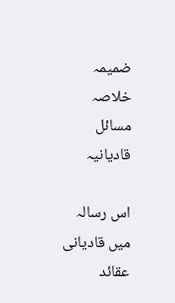ضمیمہ خلاصہ مسائل قادیانیہ

اس رسالہ میں قادیانی عقائد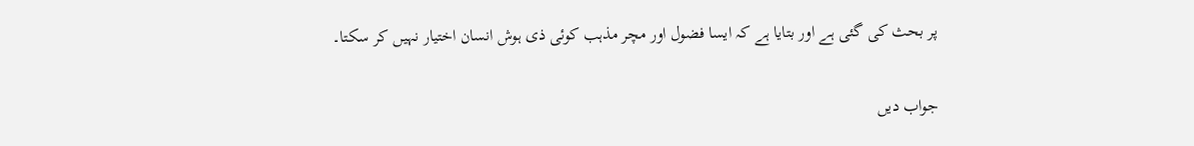پر بحث کی گئی ہے اور بتایا ہے کہ ایسا فضول اور مچر مذہب کوئی ذی ہوش انسان اختیار نہیں کر سکتا۔

جواب دیں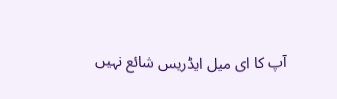آپ کا ای میل ایڈریس شائع نہیں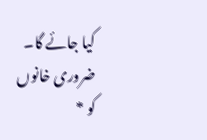کیا جائے گا۔ ضروری خانوں کو *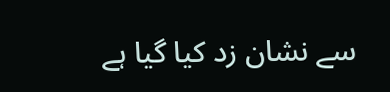سے نشان زد کیا گیا ہے